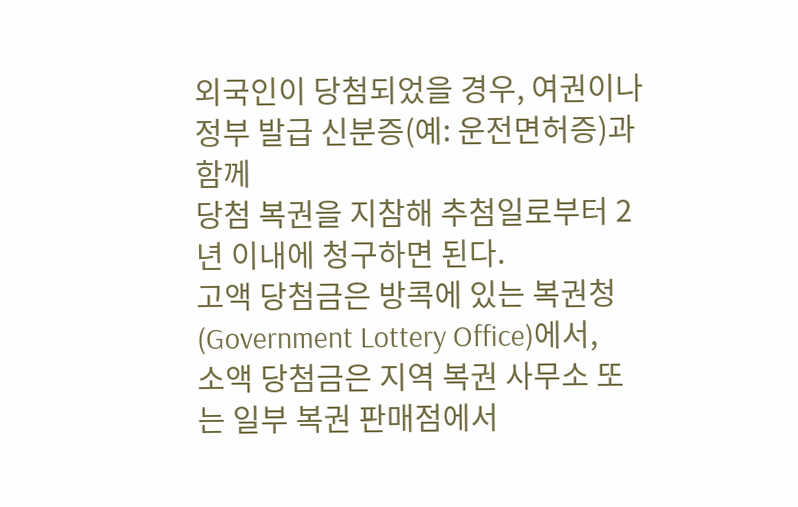외국인이 당첨되었을 경우, 여권이나 정부 발급 신분증(예: 운전면허증)과 함께
당첨 복권을 지참해 추첨일로부터 2년 이내에 청구하면 된다.
고액 당첨금은 방콕에 있는 복권청(Government Lottery Office)에서,
소액 당첨금은 지역 복권 사무소 또는 일부 복권 판매점에서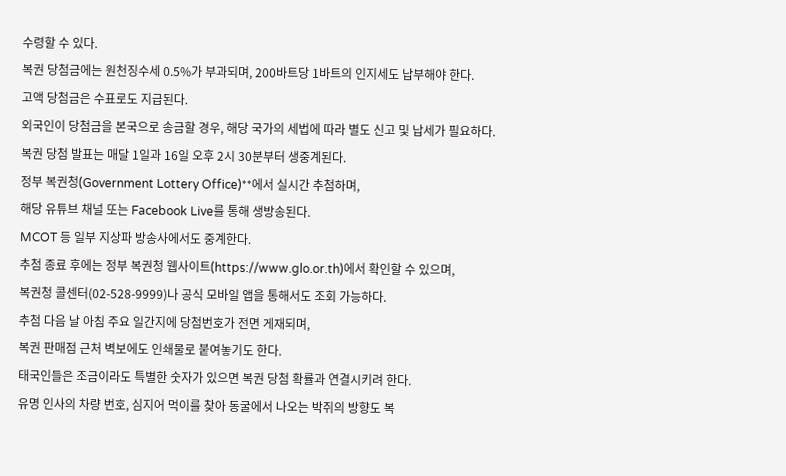수령할 수 있다.
복권 당첨금에는 원천징수세 0.5%가 부과되며, 200바트당 1바트의 인지세도 납부해야 한다.
고액 당첨금은 수표로도 지급된다.
외국인이 당첨금을 본국으로 송금할 경우, 해당 국가의 세법에 따라 별도 신고 및 납세가 필요하다.
복권 당첨 발표는 매달 1일과 16일 오후 2시 30분부터 생중계된다.
정부 복권청(Government Lottery Office)**에서 실시간 추첨하며,
해당 유튜브 채널 또는 Facebook Live를 통해 생방송된다.
MCOT 등 일부 지상파 방송사에서도 중계한다.
추첨 종료 후에는 정부 복권청 웹사이트(https://www.glo.or.th)에서 확인할 수 있으며,
복권청 콜센터(02-528-9999)나 공식 모바일 앱을 통해서도 조회 가능하다.
추첨 다음 날 아침 주요 일간지에 당첨번호가 전면 게재되며,
복권 판매점 근처 벽보에도 인쇄물로 붙여놓기도 한다.
태국인들은 조금이라도 특별한 숫자가 있으면 복권 당첨 확률과 연결시키려 한다.
유명 인사의 차량 번호, 심지어 먹이를 찾아 동굴에서 나오는 박쥐의 방향도 복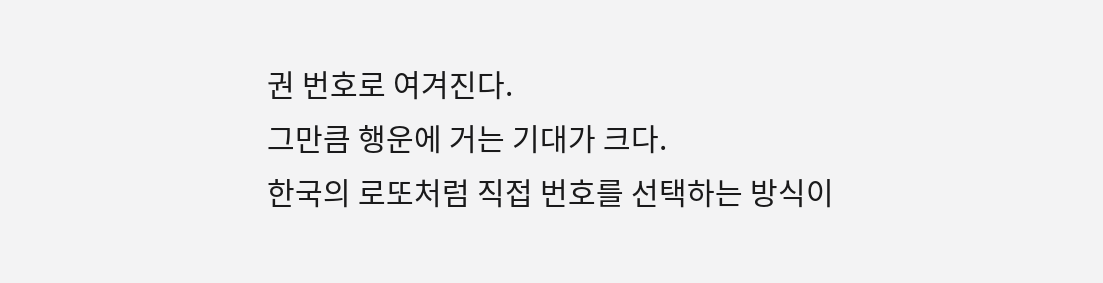권 번호로 여겨진다.
그만큼 행운에 거는 기대가 크다.
한국의 로또처럼 직접 번호를 선택하는 방식이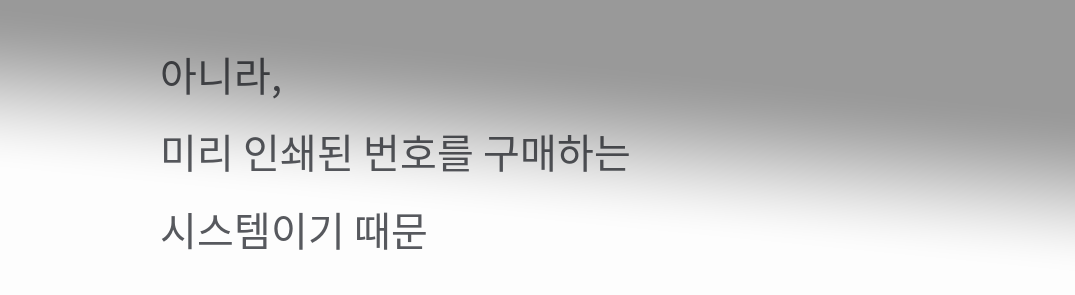아니라,
미리 인쇄된 번호를 구매하는 시스템이기 때문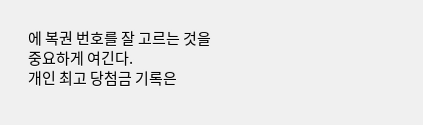에 복권 번호를 잘 고르는 것을 중요하게 여긴다.
개인 최고 당첨금 기록은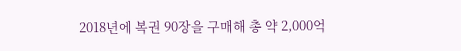2018년에 복권 90장을 구매해 총 약 2,000억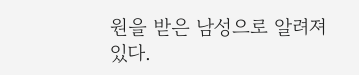원을 받은 남성으로 알려져 있다.